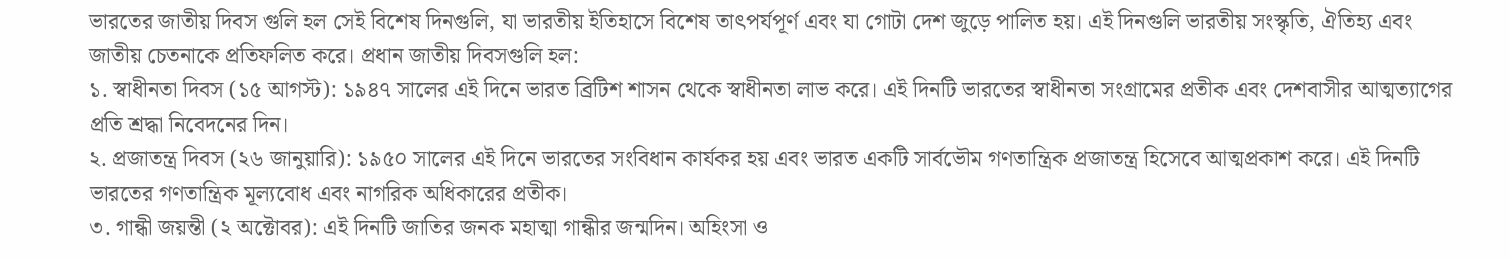ভারতের জাতীয় দিবস গুলি হল সেই বিশেষ দিনগুলি, যা ভারতীয় ইতিহাসে বিশেষ তাৎপর্যপূর্ণ এবং যা গোটা দেশ জুড়ে পালিত হয়। এই দিনগুলি ভারতীয় সংস্কৃতি, ঐতিহ্য এবং জাতীয় চেতনাকে প্রতিফলিত করে। প্রধান জাতীয় দিবসগুলি হল:
১. স্বাধীনতা দিবস (১৫ আগস্ট): ১৯৪৭ সালের এই দিনে ভারত ব্রিটিশ শাসন থেকে স্বাধীনতা লাভ করে। এই দিনটি ভারতের স্বাধীনতা সংগ্রামের প্রতীক এবং দেশবাসীর আত্মত্যাগের প্রতি শ্রদ্ধা নিবেদনের দিন।
২. প্রজাতন্ত্র দিবস (২৬ জানুয়ারি): ১৯৫০ সালের এই দিনে ভারতের সংবিধান কার্যকর হয় এবং ভারত একটি সার্বভৌম গণতান্ত্রিক প্রজাতন্ত্র হিসেবে আত্মপ্রকাশ করে। এই দিনটি ভারতের গণতান্ত্রিক মূল্যবোধ এবং নাগরিক অধিকারের প্রতীক।
৩. গান্ধী জয়ন্তী (২ অক্টোবর): এই দিনটি জাতির জনক মহাত্মা গান্ধীর জন্মদিন। অহিংসা ও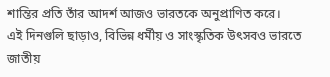শান্তির প্রতি তাঁর আদর্শ আজও ভারতকে অনুপ্রাণিত করে।
এই দিনগুলি ছাড়াও, বিভিন্ন ধর্মীয় ও সাংস্কৃতিক উৎসবও ভারতে জাতীয়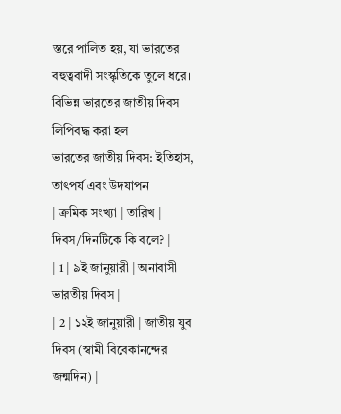স্তরে পালিত হয়, যা ভারতের বহুত্ববাদী সংস্কৃতিকে তুলে ধরে। বিভিন্ন ভারতের জাতীয় দিবস লিপিবদ্ধ করা হল
ভারতের জাতীয় দিবস: ইতিহাস, তাৎপর্য এবং উদযাপন
| ক্রমিক সংখ্যা | তারিখ | দিবস/দিনটিকে কি বলে? |
| 1 | ৯ই জানুয়ারী | অনাবাসী ভারতীয় দিবস |
| 2 | ১২ই জানুয়ারী | জাতীয় যুব দিবস (স্বামী বিবেকানন্দের জন্মদিন) |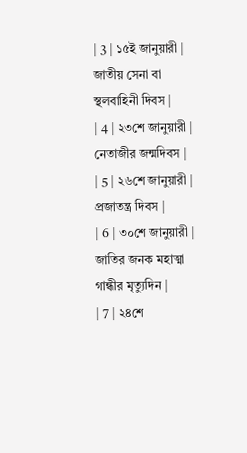| 3 | ১৫ই জানুয়ারী | জাতীয় সেনা বা স্থলবাহিনী দিবস |
| 4 | ২৩শে জানুয়ারী | নেতাজীর জন্মদিবস |
| 5 | ২৬শে জানুয়ারী | প্রজাতন্ত্র দিবস |
| 6 | ৩০শে জানুয়ারী | জাতির জনক মহাত্মা গান্ধীর মৃত্যুদিন |
| 7 | ২৪শে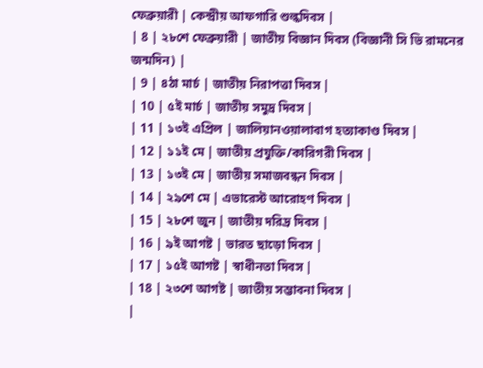ফেব্রুয়ারী | কেন্দ্রীয় আফগারি শুল্কদিবস |
| 8 | ২৮শে ফেব্রুয়ারী | জাতীয় বিজ্ঞান দিবস (বিজ্ঞানী সি ভি রামনের জন্মদিন) |
| 9 | ৪ঠা মার্চ | জাতীয় নিরাপত্তা দিবস |
| 10 | ৫ই মার্চ | জাতীয় সমুদ্র দিবস |
| 11 | ১৩ই এপ্রিল | জালিয়ানওয়ালাবাগ হত্যাকাণ্ড দিবস |
| 12 | ১১ই মে | জাতীয় প্রযুক্তি/কারিগরী দিবস |
| 13 | ১৩ই মে | জাতীয় সমাজবন্ধন দিবস |
| 14 | ২৯শে মে | এভারেস্ট আরোহণ দিবস |
| 15 | ২৮শে জুন | জাতীয় দরিদ্র দিবস |
| 16 | ৯ই আগষ্ট | ভারত ছাড়ো দিবস |
| 17 | ১৫ই আগষ্ট | স্বাধীনতা দিবস |
| 18 | ২৩শে আগষ্ট | জাতীয় সম্ভাবনা দিবস |
|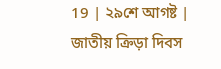19 | ২৯শে আগষ্ট | জাতীয় ক্রিড়া দিবস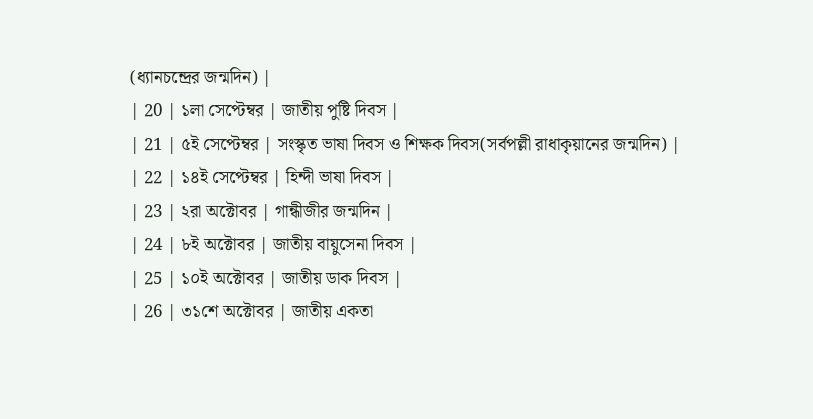(ধ্যানচন্দ্রের জন্মদিন) |
| 20 | ১লা সেপ্টেম্বর | জাতীয় পুষ্টি দিবস |
| 21 | ৫ই সেপ্টেম্বর | সংস্কৃত ভাষা দিবস ও শিক্ষক দিবস(সর্বপল্লী রাধাকৃয়ানের জন্মদিন) |
| 22 | ১৪ই সেপ্টেম্বর | হিন্দী ভাষা দিবস |
| 23 | ২রা অক্টোবর | গান্ধীজীর জন্মদিন |
| 24 | ৮ই অক্টোবর | জাতীয় বায়ুসেনা দিবস |
| 25 | ১০ই অক্টোবর | জাতীয় ডাক দিবস |
| 26 | ৩১শে অক্টোবর | জাতীয় একতা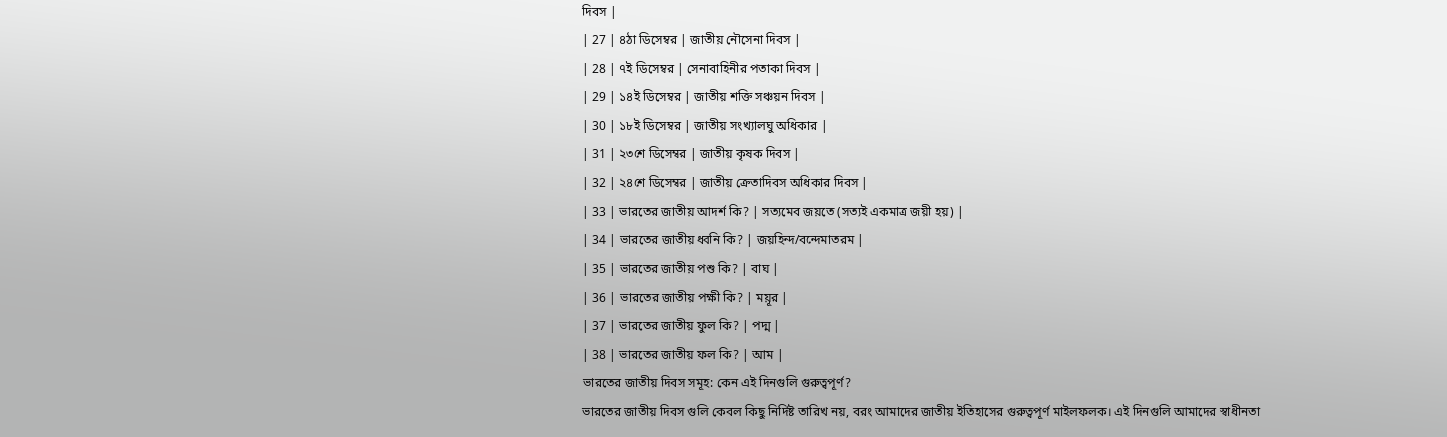দিবস |
| 27 | ৪ঠা ডিসেম্বর | জাতীয় নৌসেনা দিবস |
| 28 | ৭ই ডিসেম্বর | সেনাবাহিনীর পতাকা দিবস |
| 29 | ১৪ই ডিসেম্বর | জাতীয় শক্তি সঞ্চয়ন দিবস |
| 30 | ১৮ই ডিসেম্বর | জাতীয় সংখ্যালঘু অধিকার |
| 31 | ২৩শে ডিসেম্বর | জাতীয় কৃষক দিবস |
| 32 | ২৪শে ডিসেম্বর | জাতীয় ক্রেতাদিবস অধিকার দিবস |
| 33 | ভারতের জাতীয় আদর্শ কি? | সত্যমেব জয়তে (সত্যই একমাত্র জয়ী হয়) |
| 34 | ভারতের জাতীয় ধ্বনি কি? | জয়হিন্দ/বন্দেমাতরম |
| 35 | ভারতের জাতীয় পশু কি? | বাঘ |
| 36 | ভারতের জাতীয় পক্ষী কি? | ময়ূর |
| 37 | ভারতের জাতীয় ফুল কি? | পদ্ম |
| 38 | ভারতের জাতীয় ফল কি? | আম |
ভারতের জাতীয় দিবস সমূহ: কেন এই দিনগুলি গুরুত্বপূর্ণ?
ভারতের জাতীয় দিবস গুলি কেবল কিছু নির্দিষ্ট তারিখ নয়, বরং আমাদের জাতীয় ইতিহাসের গুরুত্বপূর্ণ মাইলফলক। এই দিনগুলি আমাদের স্বাধীনতা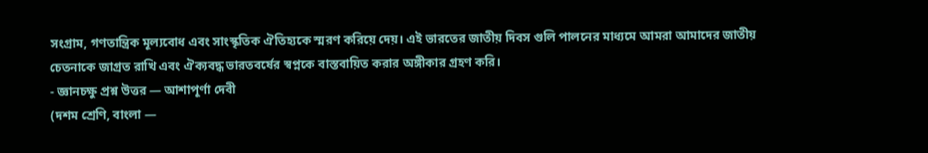সংগ্রাম, গণতান্ত্রিক মূল্যবোধ এবং সাংস্কৃতিক ঐতিহ্যকে স্মরণ করিয়ে দেয়। এই ভারতের জাতীয় দিবস গুলি পালনের মাধ্যমে আমরা আমাদের জাতীয় চেতনাকে জাগ্রত রাখি এবং ঐক্যবদ্ধ ভারতবর্ষের স্বপ্নকে বাস্তবায়িত করার অঙ্গীকার গ্রহণ করি।
- জ্ঞানচক্ষু প্রশ্ন উত্তর — আশাপূর্ণা দেবী
(দশম শ্রেণি, বাংলা —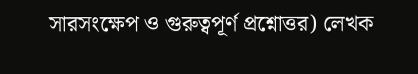সারসংক্ষেপ ও গুরুত্বপূর্ণ প্রশ্নোত্তর) লেখক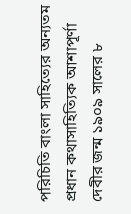পরিচিতি বাংলা সাহিত্যের অন্যতম প্রধান কথাসাহিত্যিক আশাপূর্ণা দেবীর জন্ম ১৯০৯ সালের ৮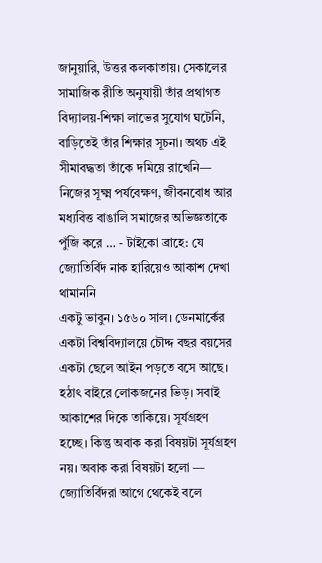জানুয়ারি, উত্তর কলকাতায়। সেকালের সামাজিক রীতি অনুযায়ী তাঁর প্রথাগত বিদ্যালয়-শিক্ষা লাভের সুযোগ ঘটেনি, বাড়িতেই তাঁর শিক্ষার সূচনা। অথচ এই সীমাবদ্ধতা তাঁকে দমিয়ে রাখেনি— নিজের সূক্ষ্ম পর্যবেক্ষণ, জীবনবোধ আর মধ্যবিত্ত বাঙালি সমাজের অভিজ্ঞতাকে পুঁজি করে … - টাইকো ব্রাহে: যে জ্যোতির্বিদ নাক হারিয়েও আকাশ দেখা থামাননি
একটু ভাবুন। ১৫৬০ সাল। ডেনমার্কের একটা বিশ্ববিদ্যালয়ে চৌদ্দ বছর বয়সের একটা ছেলে আইন পড়তে বসে আছে। হঠাৎ বাইরে লোকজনের ভিড়। সবাই আকাশের দিকে তাকিয়ে। সূর্যগ্রহণ হচ্ছে। কিন্তু অবাক করা বিষয়টা সূর্যগ্রহণ নয়। অবাক করা বিষয়টা হলো — জ্যোতির্বিদরা আগে থেকেই বলে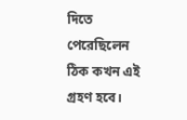দিতে পেরেছিলেন ঠিক কখন এই গ্রহণ হবে।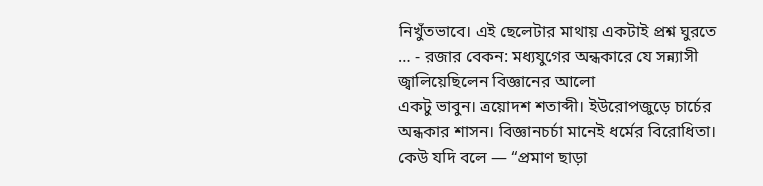নিখুঁতভাবে। এই ছেলেটার মাথায় একটাই প্রশ্ন ঘুরতে … - রজার বেকন: মধ্যযুগের অন্ধকারে যে সন্ন্যাসী জ্বালিয়েছিলেন বিজ্ঞানের আলো
একটু ভাবুন। ত্রয়োদশ শতাব্দী। ইউরোপজুড়ে চার্চের অন্ধকার শাসন। বিজ্ঞানচর্চা মানেই ধর্মের বিরোধিতা। কেউ যদি বলে — “প্রমাণ ছাড়া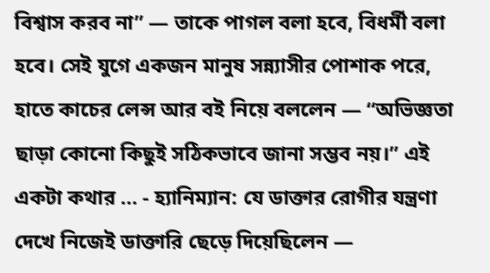বিশ্বাস করব না” — তাকে পাগল বলা হবে, বিধর্মী বলা হবে। সেই যুগে একজন মানুষ সন্ন্যাসীর পোশাক পরে, হাতে কাচের লেন্স আর বই নিয়ে বললেন — “অভিজ্ঞতা ছাড়া কোনো কিছুই সঠিকভাবে জানা সম্ভব নয়।” এই একটা কথার … - হ্যানিম্যান: যে ডাক্তার রোগীর যন্ত্রণা দেখে নিজেই ডাক্তারি ছেড়ে দিয়েছিলেন —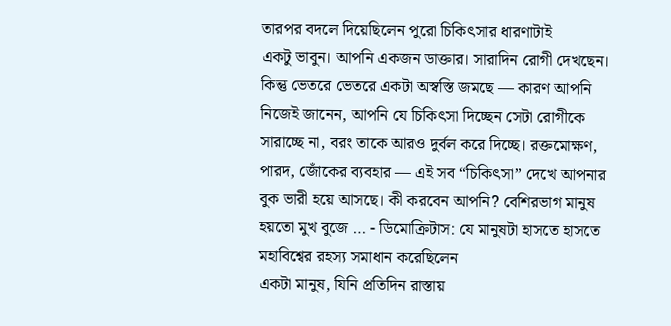তারপর বদলে দিয়েছিলেন পুরো চিকিৎসার ধারণাটাই
একটু ভাবুন। আপনি একজন ডাক্তার। সারাদিন রোগী দেখছেন। কিন্তু ভেতরে ভেতরে একটা অস্বস্তি জমছে — কারণ আপনি নিজেই জানেন, আপনি যে চিকিৎসা দিচ্ছেন সেটা রোগীকে সারাচ্ছে না, বরং তাকে আরও দুর্বল করে দিচ্ছে। রক্তমোক্ষণ, পারদ, জোঁকের ব্যবহার — এই সব “চিকিৎসা” দেখে আপনার বুক ভারী হয়ে আসছে। কী করবেন আপনি? বেশিরভাগ মানুষ হয়তো মুখ বুজে … - ডিমোক্রিটাস: যে মানুষটা হাসতে হাসতে মহাবিশ্বের রহস্য সমাধান করেছিলেন
একটা মানুষ, যিনি প্রতিদিন রাস্তায়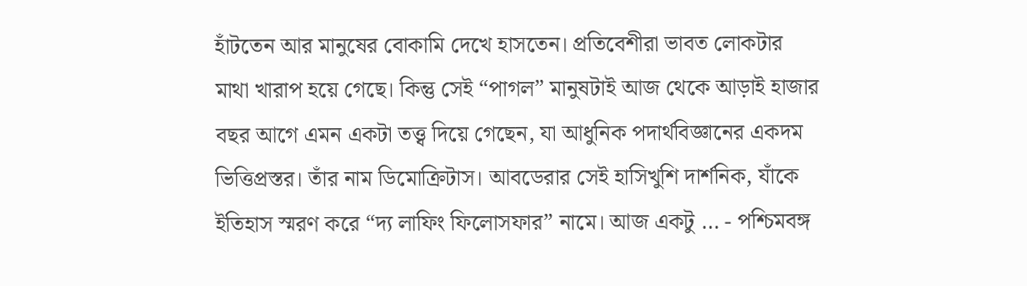হাঁটতেন আর মানুষের বোকামি দেখে হাসতেন। প্রতিবেশীরা ভাবত লোকটার মাথা খারাপ হয়ে গেছে। কিন্তু সেই “পাগল” মানুষটাই আজ থেকে আড়াই হাজার বছর আগে এমন একটা তত্ত্ব দিয়ে গেছেন, যা আধুনিক পদার্থবিজ্ঞানের একদম ভিত্তিপ্রস্তর। তাঁর নাম ডিমোক্রিটাস। আবডেরার সেই হাসিখুশি দার্শনিক, যাঁকে ইতিহাস স্মরণ করে “দ্য লাফিং ফিলোসফার” নামে। আজ একটু … - পশ্চিমবঙ্গ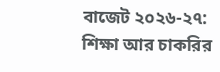বাজেট ২০২৬-২৭: শিক্ষা আর চাকরির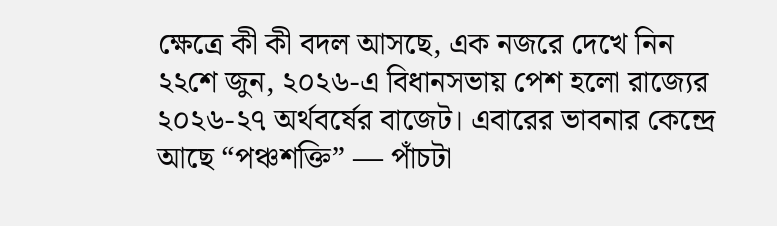ক্ষেত্রে কী কী বদল আসছে, এক নজরে দেখে নিন
২২শে জুন, ২০২৬-এ বিধানসভায় পেশ হলো রাজ্যের ২০২৬-২৭ অর্থবর্ষের বাজেট। এবারের ভাবনার কেন্দ্রে আছে “পঞ্চশক্তি” — পাঁচটা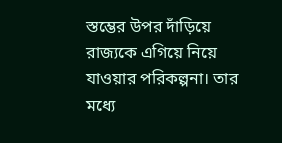স্তম্ভের উপর দাঁড়িয়ে রাজ্যকে এগিয়ে নিয়ে যাওয়ার পরিকল্পনা। তার মধ্যে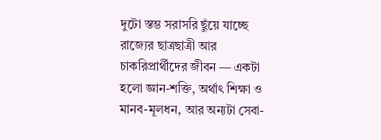দুটো স্তম্ভ সরাসরি ছুঁয়ে যাচ্ছে রাজ্যের ছাত্রছাত্রী আর চাকরিপ্রার্থীদের জীবন — একটা হলো জ্ঞান-শক্তি, অর্থাৎ শিক্ষা ও মানব-মূলধন, আর অন্যটা সেবা-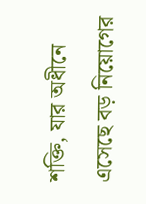শক্তি, যার অধীনে এসেছে বড় নিয়োগের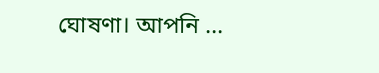ঘোষণা। আপনি …